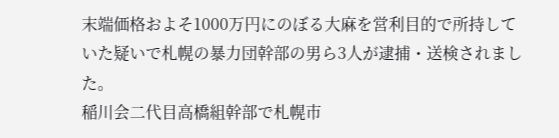末端価格およそ1000万円にのぼる大麻を営利目的で所持していた疑いで札幌の暴力団幹部の男ら3人が逮捕・送検されました。
稲川会二代目高橋組幹部で札幌市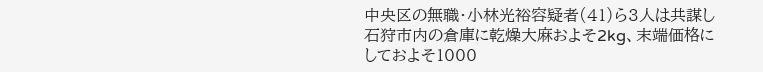中央区の無職・小林光裕容疑者(41)ら3人は共謀し石狩市内の倉庫に乾燥大麻およそ2kg、末端価格にしておよそ1000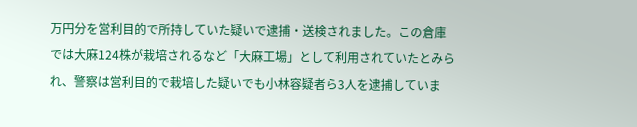万円分を営利目的で所持していた疑いで逮捕・送検されました。この倉庫では大麻124株が栽培されるなど「大麻工場」として利用されていたとみられ、警察は営利目的で栽培した疑いでも小林容疑者ら3人を逮捕していま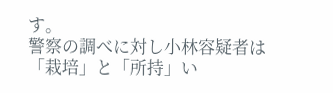す。
警察の調べに対し小林容疑者は「栽培」と「所持」い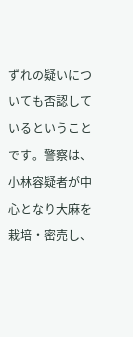ずれの疑いについても否認しているということです。警察は、小林容疑者が中心となり大麻を栽培・密売し、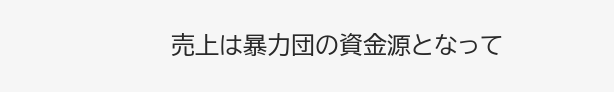売上は暴力団の資金源となって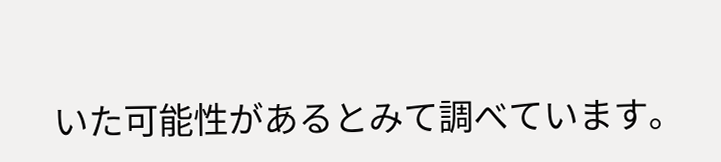いた可能性があるとみて調べています。